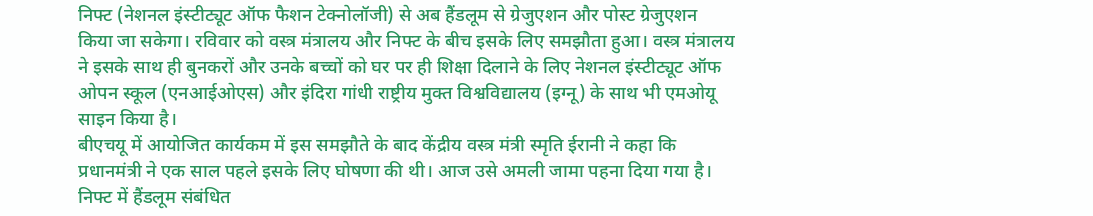निफ्ट (नेशनल इंस्टीट्यूट ऑफ फैशन टेक्नोलॉजी) से अब हैंडलूम से ग्रेजुएशन और पोस्ट ग्रेजुएशन किया जा सकेगा। रविवार को वस्त्र मंत्रालय और निफ्ट के बीच इसके लिए समझौता हुआ। वस्त्र मंत्रालय ने इसके साथ ही बुनकरों और उनके बच्चों को घर पर ही शिक्षा दिलाने के लिए नेशनल इंस्टीट्यूट ऑफ ओपन स्कूल (एनआईओएस) और इंदिरा गांधी राष्ट्रीय मुक्त विश्वविद्यालय (इग्नू) के साथ भी एमओयू साइन किया है।
बीएचयू में आयोजित कार्यकम में इस समझौते के बाद केंद्रीय वस्त्र मंत्री स्मृति ईरानी ने कहा कि प्रधानमंत्री ने एक साल पहले इसके लिए घोषणा की थी। आज उसे अमली जामा पहना दिया गया है। निफ्ट में हैंडलूम संबंधित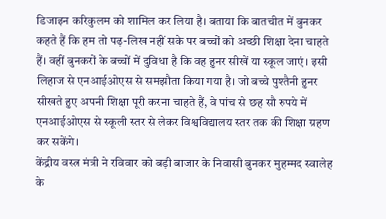डिजाइन करिकुलम को शामिल कर लिया है। बताया कि बातचीत में बुनकर कहते हैं कि हम तो पढ़-लिख नहीं सके पर बच्चों को अच्छी शिक्षा देना चाहते हैं। वहीं बुनकरों के बच्चों में दुविधा है कि वह हुनर सीखें या स्कूल जाएं। इसी लिहाज से एनआईओएस से समझौता किया गया है। जो बच्चे पुश्तैनी हुनर सीखते हुए अपनी शिक्षा पूरी करना चाहते हैं, वे पांच से छह सौ रुपये में एनआईओएस से स्कूली स्तर से लेकर विश्वविद्यालय स्तर तक की शिक्षा ग्रहण कर सकेंगे।
केंद्रीय वस्त्र मंत्री ने रविवार को बड़ी बाजार के निवासी बुनकर मुहम्मद स्वालेह के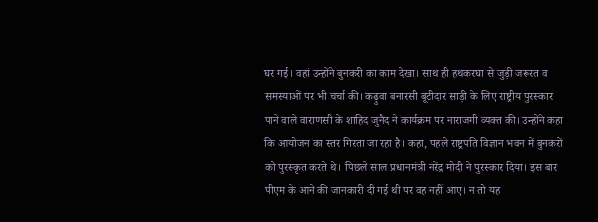घर गई। वहां उन्होंने बुनकरी का काम देखा। साथ ही हथकरघा से जुड़ी जरूरत व समस्याओं पर भी चर्चा की। कढ़ुवा बनारसी बूटीदार साड़ी के लिए राष्ट्रीय पुरस्कार पाने वाले वाराणसी के शाहिद जुनैद ने कार्यक्रम पर नाराजगी व्यक्त की। उन्होंने कहा कि आयोजन का स्तर गिरता जा रहा है। कहा, पहले राष्ट्रपति विज्ञान भवन में बुनकरों को पुरस्कृत करते थे। पिछले साल प्रधानमंत्री नरेंद्र मोदी ने पुरस्कार दिया। इस बार पीएम के आने की जानकारी दी गई थी पर वह नहीं आए। न तो यह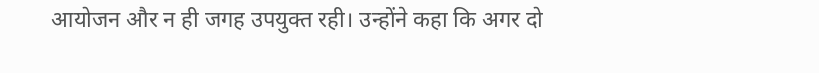आयोजन और न ही जगह उपयुक्त रही। उन्होंने कहा कि अगर दो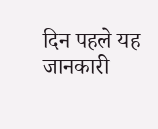दिन पहले यह जानकारी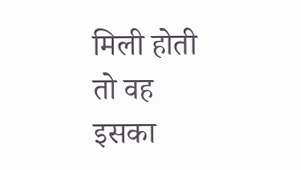मिली होती तो वह इसका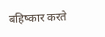बहिष्कार करते